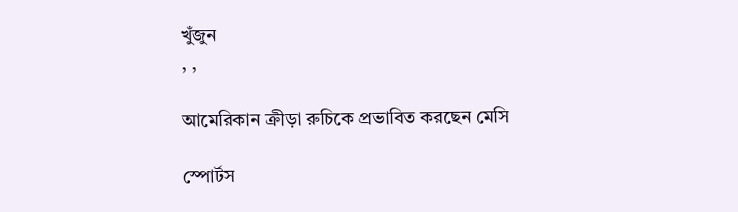খুঁজুন
, ,

আমেরিকান ক্রীড়া রুচিকে প্রভাবিত করছেন মেসি

স্পোর্টস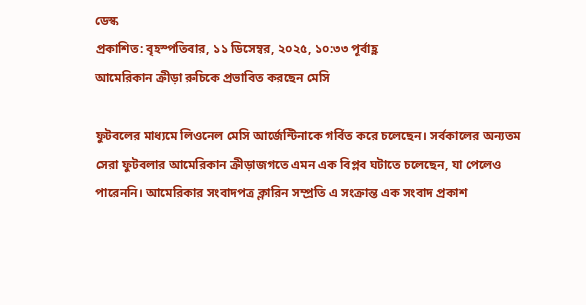ডেস্ক
প্রকাশিত: বৃহস্পতিবার, ১১ ডিসেম্বর, ২০২৫, ১০:৩৩ পূর্বাহ্ণ
আমেরিকান ক্রীড়া রুচিকে প্রভাবিত করছেন মেসি

ফুটবলের মাধ্যমে লিওনেল মেসি আর্জেন্টিনাকে গর্বিত করে চলেছেন। সর্বকালের অন্যতম সেরা ফুটবলার আমেরিকান ক্রীড়াজগতে এমন এক বিপ্লব ঘটাতে চলেছেন, যা পেলেও পারেননি। আমেরিকার সংবাদপত্র ক্লারিন সম্প্রতি এ সংক্রান্ত এক সংবাদ প্রকাশ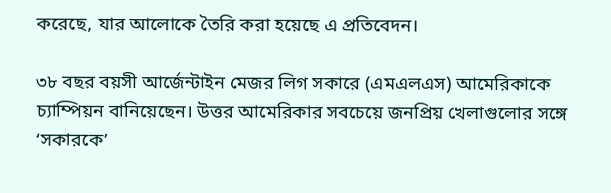করেছে, যার আলোকে তৈরি করা হয়েছে এ প্রতিবেদন।

৩৮ বছর বয়সী আর্জেন্টাইন মেজর লিগ সকারে (এমএলএস) আমেরিকাকে চ্যাম্পিয়ন বানিয়েছেন। উত্তর আমেরিকার সবচেয়ে জনপ্রিয় খেলাগুলোর সঙ্গে ‘সকারকে’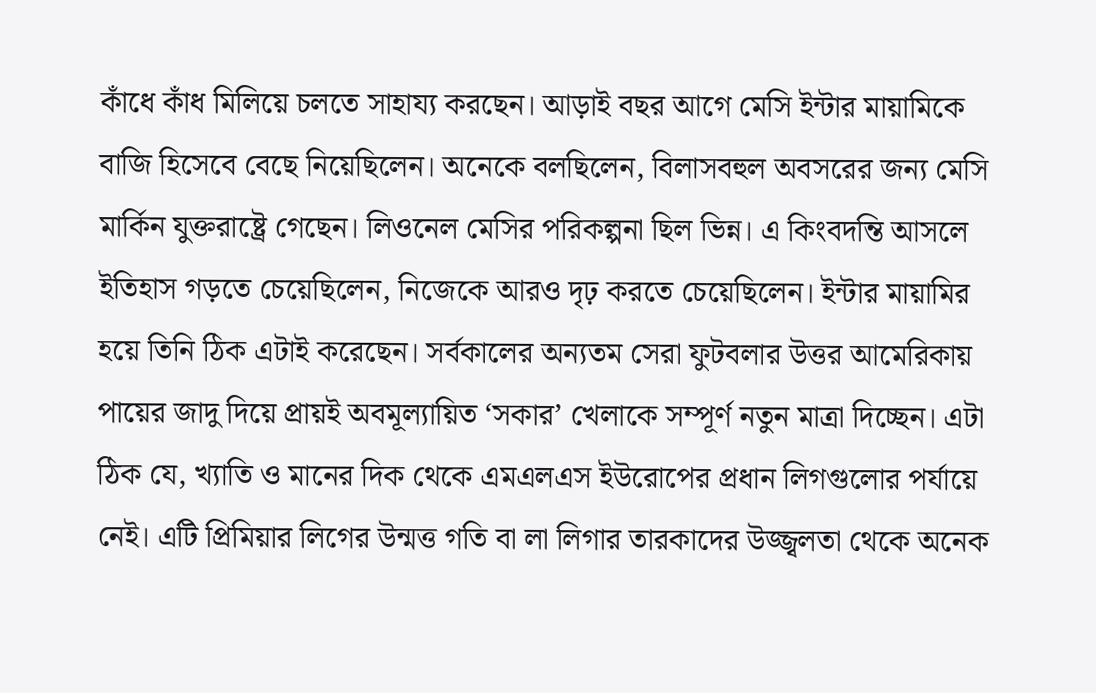কাঁধে কাঁধ মিলিয়ে চলতে সাহায্য করছেন। আড়াই বছর আগে মেসি ইন্টার মায়ামিকে বাজি হিসেবে বেছে নিয়েছিলেন। অনেকে বলছিলেন, বিলাসবহুল অবসরের জন্য মেসি মার্কিন যুক্তরাষ্ট্রে গেছেন। লিওনেল মেসির পরিকল্পনা ছিল ভিন্ন। এ কিংবদন্তি আসলে ইতিহাস গড়তে চেয়েছিলেন, নিজেকে আরও দৃঢ় করতে চেয়েছিলেন। ইন্টার মায়ামির হয়ে তিনি ঠিক এটাই করেছেন। সর্বকালের অন্যতম সেরা ফুটবলার উত্তর আমেরিকায় পায়ের জাদু দিয়ে প্রায়ই অবমূল্যায়িত ‘সকার’ খেলাকে সম্পূর্ণ নতুন মাত্রা দিচ্ছেন। এটা ঠিক যে, খ্যাতি ও মানের দিক থেকে এমএলএস ইউরোপের প্রধান লিগগুলোর পর্যায়ে নেই। এটি প্রিমিয়ার লিগের উন্মত্ত গতি বা লা লিগার তারকাদের উজ্জ্বলতা থেকে অনেক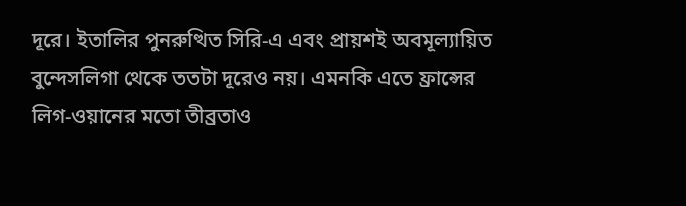দূরে। ইতালির পুনরুত্থিত সিরি-এ এবং প্রায়শই অবমূল্যায়িত বুন্দেসলিগা থেকে ততটা দূরেও নয়। এমনকি এতে ফ্রান্সের লিগ-ওয়ানের মতো তীব্রতাও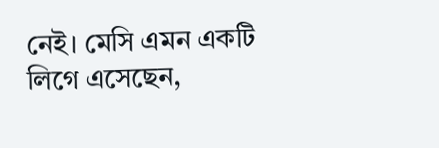নেই। মেসি এমন একটি লিগে এসেছেন,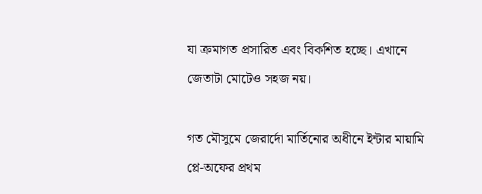যা ক্রমাগত প্রসারিত এবং বিকশিত হচ্ছে। এখানে জেতাটা মোটেও সহজ নয়।

গত মৌসুমে জেরার্দো মার্তিনোর অধীনে ইন্টার মায়ামি প্লে-অফের প্রথম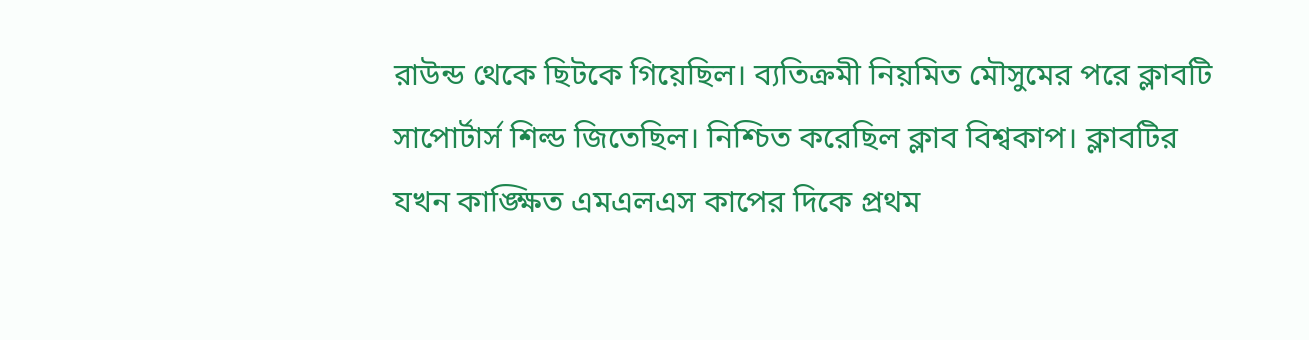রাউন্ড থেকে ছিটকে গিয়েছিল। ব্যতিক্রমী নিয়মিত মৌসুমের পরে ক্লাবটি সাপোর্টার্স শিল্ড জিতেছিল। নিশ্চিত করেছিল ক্লাব বিশ্বকাপ। ক্লাবটির যখন কাঙ্ক্ষিত এমএলএস কাপের দিকে প্রথম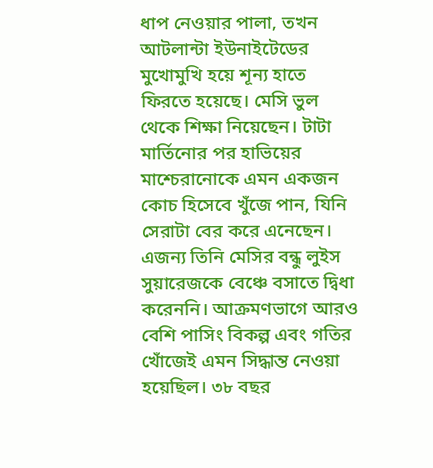ধাপ নেওয়ার পালা, তখন আটলান্টা ইউনাইটেডের মুখোমুখি হয়ে শূন্য হাতে ফিরতে হয়েছে। মেসি ভুল থেকে শিক্ষা নিয়েছেন। টাটা মার্তিনোর পর হাভিয়ের মাশ্চেরানোকে এমন একজন কোচ হিসেবে খুঁজে পান, যিনি সেরাটা বের করে এনেছেন। এজন্য তিনি মেসির বন্ধু লুইস সুয়ারেজকে বেঞ্চে বসাতে দ্বিধা করেননি। আক্রমণভাগে আরও বেশি পাসিং বিকল্প এবং গতির খোঁজেই এমন সিদ্ধান্ত নেওয়া হয়েছিল। ৩৮ বছর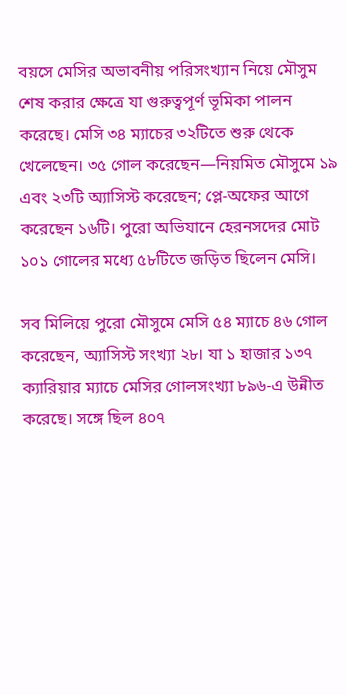বয়সে মেসির অভাবনীয় পরিসংখ্যান নিয়ে মৌসুম শেষ করার ক্ষেত্রে যা গুরুত্বপূর্ণ ভূমিকা পালন করেছে। মেসি ৩৪ ম্যাচের ৩২টিতে শুরু থেকে খেলেছেন। ৩৫ গোল করেছেন—নিয়মিত মৌসুমে ১৯ এবং ২৩টি অ্যাসিস্ট করেছেন; প্লে-অফের আগে করেছেন ১৬টি। পুরো অভিযানে হেরনসদের মোট ১০১ গোলের মধ্যে ৫৮টিতে জড়িত ছিলেন মেসি।

সব মিলিয়ে পুরো মৌসুমে মেসি ৫৪ ম্যাচে ৪৬ গোল করেছেন, অ্যাসিস্ট সংখ্যা ২৮। যা ১ হাজার ১৩৭ ক্যারিয়ার ম্যাচে মেসির গোলসংখ্যা ৮৯৬-এ উন্নীত করেছে। সঙ্গে ছিল ৪০৭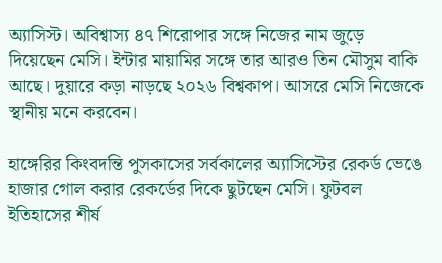অ্যাসিস্ট। অবিশ্বাস্য ৪৭ শিরোপার সঙ্গে নিজের নাম জুড়ে দিয়েছেন মেসি। ইন্টার মায়ামির সঙ্গে তার আরও তিন মৌসুম বাকি আছে। দুয়ারে কড়া নাড়ছে ২০২৬ বিশ্বকাপ। আসরে মেসি নিজেকে স্থানীয় মনে করবেন।

হাঙ্গেরির কিংবদন্তি পুসকাসের সর্বকালের অ্যাসিস্টের রেকর্ড ভেঙে হাজার গোল করার রেকর্ডের দিকে ছুটছেন মেসি। ফুটবল ইতিহাসের শীর্ষ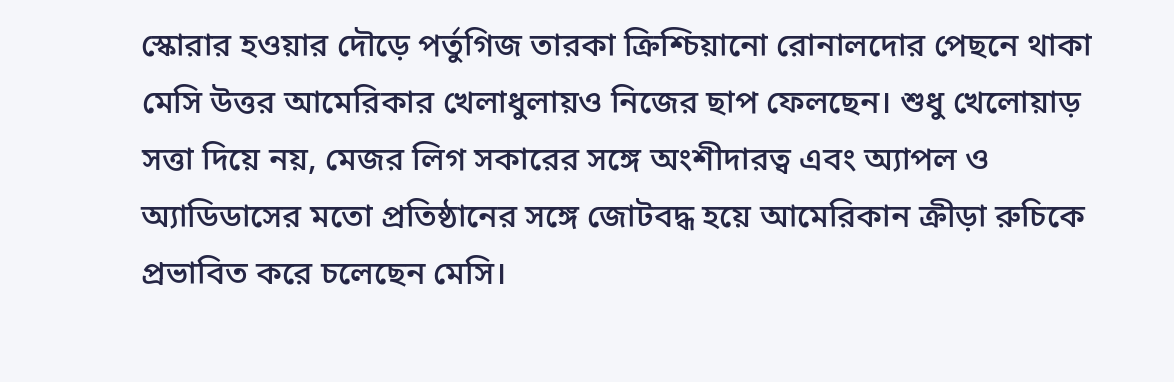স্কোরার হওয়ার দৌড়ে পর্তুগিজ তারকা ক্রিশ্চিয়ানো রোনালদোর পেছনে থাকা মেসি উত্তর আমেরিকার খেলাধুলায়ও নিজের ছাপ ফেলছেন। শুধু খেলোয়াড় সত্তা দিয়ে নয়, মেজর লিগ সকারের সঙ্গে অংশীদারত্ব এবং অ্যাপল ও অ্যাডিডাসের মতো প্রতিষ্ঠানের সঙ্গে জোটবদ্ধ হয়ে আমেরিকান ক্রীড়া রুচিকে প্রভাবিত করে চলেছেন মেসি।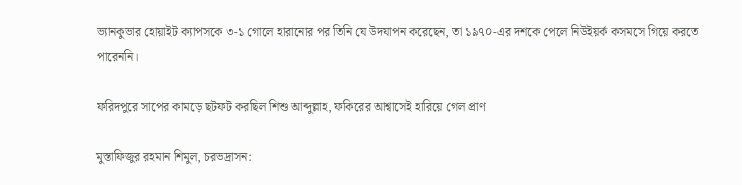ভ্যানকুভার হোয়াইট ক্যাপসকে ৩-১ গোলে হারানোর পর তিনি যে উদযাপন করেছেন, তা ১৯৭০-এর দশকে পেলে নিউইয়র্ক কসমসে গিয়ে করতে পারেননি।

ফরিদপুরে সাপের কামড়ে ছটফট করছিল শিশু আব্দুল্লাহ, ফকিরের আশ্বাসেই হারিয়ে গেল প্রাণ

মুস্তাফিজুর রহমান শিমুল, চরভদ্রাসন: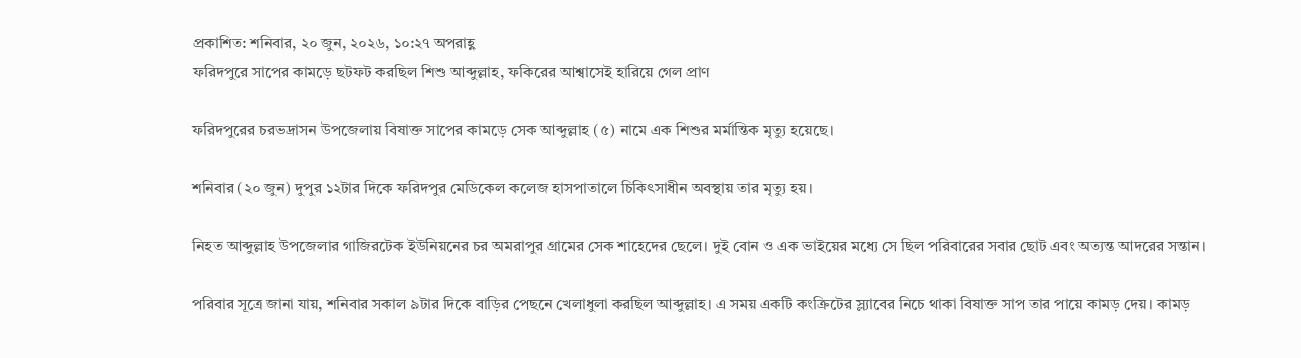প্রকাশিত: শনিবার, ২০ জুন, ২০২৬, ১০:২৭ অপরাহ্ণ
ফরিদপুরে সাপের কামড়ে ছটফট করছিল শিশু আব্দুল্লাহ, ফকিরের আশ্বাসেই হারিয়ে গেল প্রাণ

ফরিদপুরের চরভদ্রাসন উপজেলায় বিষাক্ত সাপের কামড়ে সেক আব্দুল্লাহ (৫) নামে এক শিশুর মর্মান্তিক মৃত্যু হয়েছে।

শনিবার (২০ জুন) দুপুর ১২টার দিকে ফরিদপুর মেডিকেল কলেজ হাসপাতালে চিকিৎসাধীন অবস্থায় তার মৃত্যু হয়।

নিহত আব্দুল্লাহ উপজেলার গাজিরটেক ইউনিয়নের চর অমরাপুর গ্রামের সেক শাহেদের ছেলে। দুই বোন ও এক ভাইয়ের মধ্যে সে ছিল পরিবারের সবার ছোট এবং অত্যন্ত আদরের সন্তান।

পরিবার সূত্রে জানা যায়, শনিবার সকাল ৯টার দিকে বাড়ির পেছনে খেলাধুলা করছিল আব্দুল্লাহ। এ সময় একটি কংক্রিটের স্ল্যাবের নিচে থাকা বিষাক্ত সাপ তার পায়ে কামড় দেয়। কামড়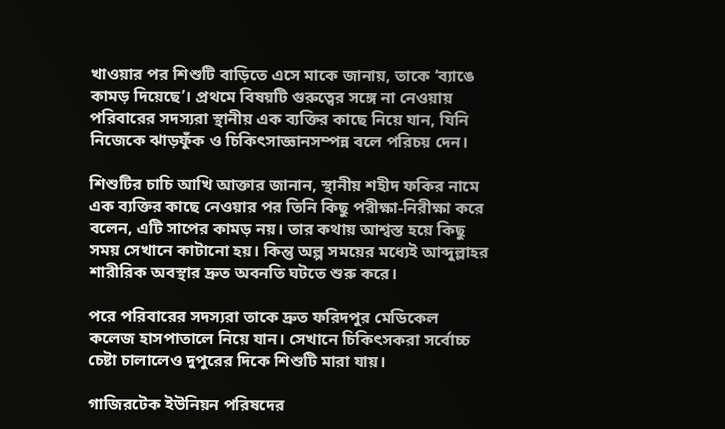খাওয়ার পর শিশুটি বাড়িতে এসে মাকে জানায়, তাকে ‘ব্যাঙে কামড় দিয়েছে’। প্রথমে বিষয়টি গুরুত্বের সঙ্গে না নেওয়ায় পরিবারের সদস্যরা স্থানীয় এক ব্যক্তির কাছে নিয়ে যান, যিনি নিজেকে ঝাড়ফুঁক ও চিকিৎসাজ্ঞানসম্পন্ন বলে পরিচয় দেন।

শিশুটির চাচি আখি আক্তার জানান, স্থানীয় শহীদ ফকির নামে এক ব্যক্তির কাছে নেওয়ার পর তিনি কিছু পরীক্ষা-নিরীক্ষা করে বলেন, এটি সাপের কামড় নয়। তার কথায় আশ্বস্ত হয়ে কিছু সময় সেখানে কাটানো হয়। কিন্তু অল্প সময়ের মধ্যেই আব্দুল্লাহর শারীরিক অবস্থার দ্রুত অবনতি ঘটতে শুরু করে।

পরে পরিবারের সদস্যরা তাকে দ্রুত ফরিদপুর মেডিকেল কলেজ হাসপাতালে নিয়ে যান। সেখানে চিকিৎসকরা সর্বোচ্চ চেষ্টা চালালেও দুপুরের দিকে শিশুটি মারা যায়।

গাজিরটেক ইউনিয়ন পরিষদের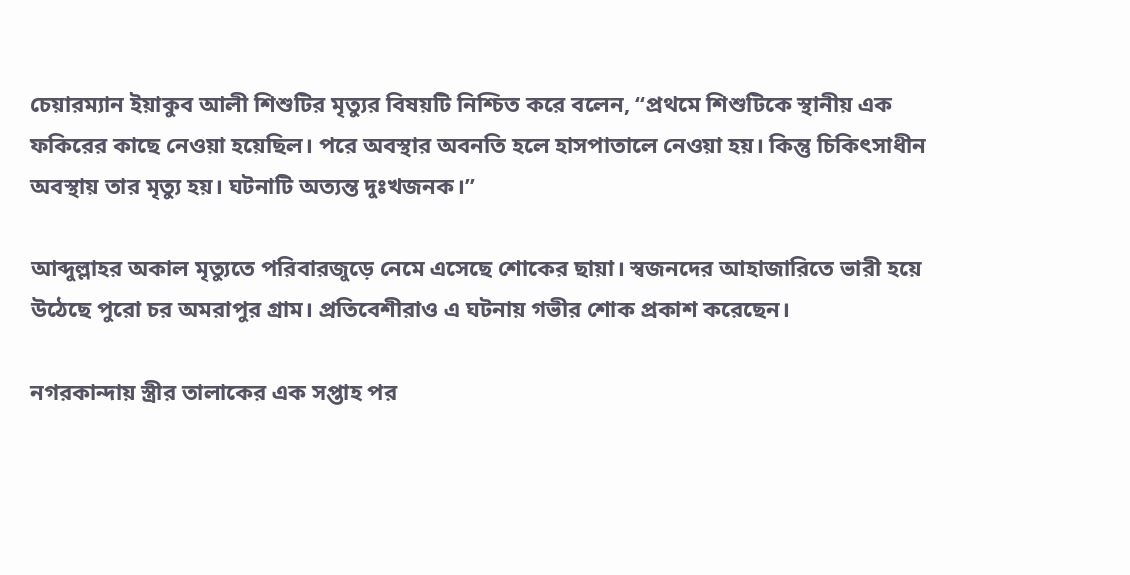চেয়ারম্যান ইয়াকুব আলী শিশুটির মৃত্যুর বিষয়টি নিশ্চিত করে বলেন, “প্রথমে শিশুটিকে স্থানীয় এক ফকিরের কাছে নেওয়া হয়েছিল। পরে অবস্থার অবনতি হলে হাসপাতালে নেওয়া হয়। কিন্তু চিকিৎসাধীন অবস্থায় তার মৃত্যু হয়। ঘটনাটি অত্যন্ত দুঃখজনক।”

আব্দুল্লাহর অকাল মৃত্যুতে পরিবারজুড়ে নেমে এসেছে শোকের ছায়া। স্বজনদের আহাজারিতে ভারী হয়ে উঠেছে পুরো চর অমরাপুর গ্রাম। প্রতিবেশীরাও এ ঘটনায় গভীর শোক প্রকাশ করেছেন।

নগরকান্দায় স্ত্রীর তালাকের এক সপ্তাহ পর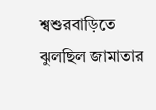শ্বশুরবাড়িতে ঝুলছিল জামাতার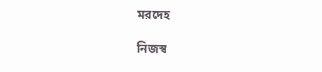মরদেহ

নিজস্ব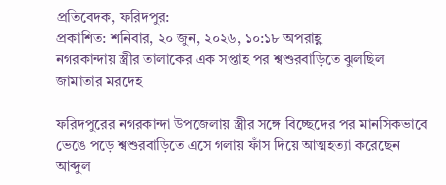প্রতিবেদক, ফরিদপুর:
প্রকাশিত: শনিবার, ২০ জুন, ২০২৬, ১০:১৮ অপরাহ্ণ
নগরকান্দায় স্ত্রীর তালাকের এক সপ্তাহ পর শ্বশুরবাড়িতে ঝুলছিল জামাতার মরদেহ

ফরিদপুরের নগরকান্দা উপজেলায় স্ত্রীর সঙ্গে বিচ্ছেদের পর মানসিকভাবে ভেঙে পড়ে শ্বশুরবাড়িতে এসে গলায় ফাঁস দিয়ে আত্মহত্যা করেছেন আব্দুল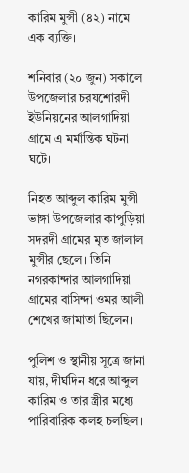কারিম মুন্সী (৪২) নামে এক ব্যক্তি।

শনিবার (২০ জুন) সকালে উপজেলার চরযশোরদী ইউনিয়নের আলগাদিয়া গ্রামে এ মর্মান্তিক ঘটনা ঘটে।

নিহত আব্দুল কারিম মুন্সী ভাঙ্গা উপজেলার কাপুড়িয়া সদরদী গ্রামের মৃত জালাল মুন্সীর ছেলে। তিনি নগরকান্দার আলগাদিয়া গ্রামের বাসিন্দা ওমর আলী শেখের জামাতা ছিলেন।

পুলিশ ও স্থানীয় সূত্রে জানা যায়, দীর্ঘদিন ধরে আব্দুল কারিম ও তার স্ত্রীর মধ্যে পারিবারিক কলহ চলছিল।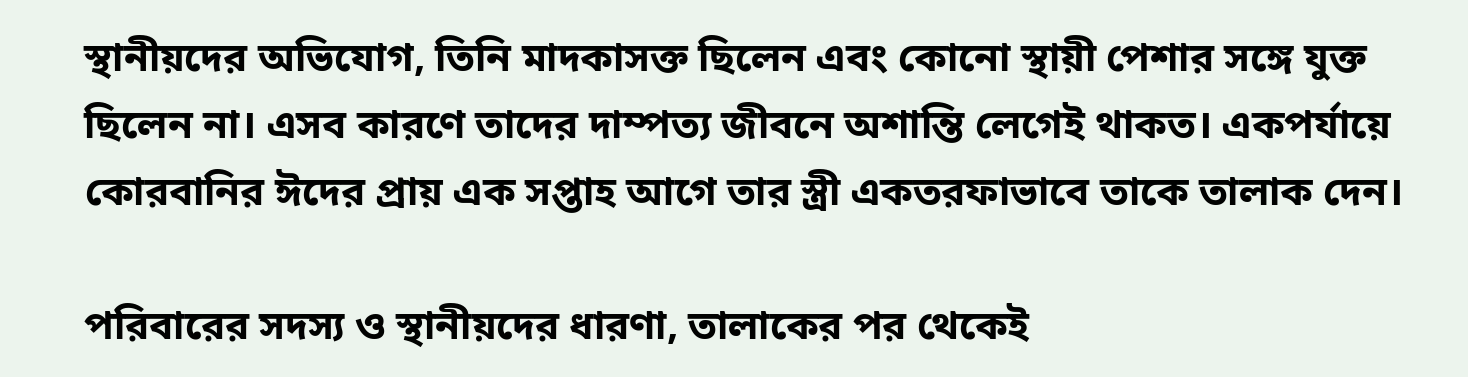স্থানীয়দের অভিযোগ, তিনি মাদকাসক্ত ছিলেন এবং কোনো স্থায়ী পেশার সঙ্গে যুক্ত ছিলেন না। এসব কারণে তাদের দাম্পত্য জীবনে অশান্তি লেগেই থাকত। একপর্যায়ে কোরবানির ঈদের প্রায় এক সপ্তাহ আগে তার স্ত্রী একতরফাভাবে তাকে তালাক দেন।

পরিবারের সদস্য ও স্থানীয়দের ধারণা, তালাকের পর থেকেই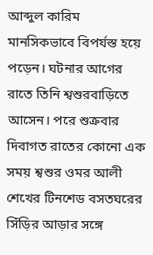আব্দুল কারিম মানসিকভাবে বিপর্যস্ত হয়ে পড়েন। ঘটনার আগের রাতে তিনি শ্বশুরবাড়িতে আসেন। পরে শুক্রবার দিবাগত রাতের কোনো এক সময় শ্বশুর ওমর আলী শেখের টিনশেড বসতঘরের সিঁড়ির আড়ার সঙ্গে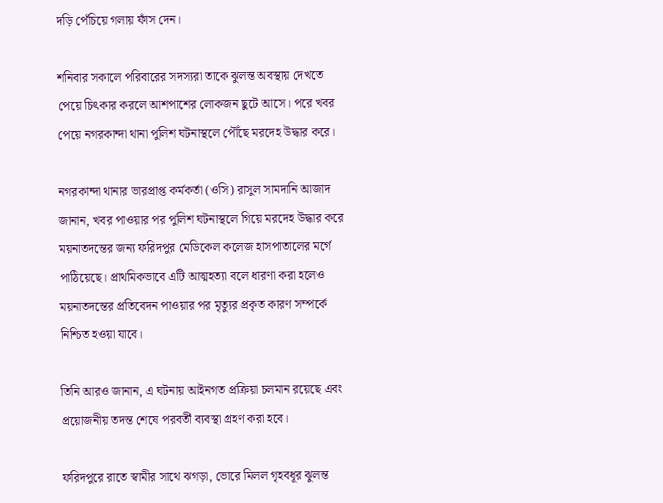দড়ি পেঁচিয়ে গলায় ফাঁস দেন।

শনিবার সকালে পরিবারের সদস্যরা তাকে ঝুলন্ত অবস্থায় দেখতে পেয়ে চিৎকার করলে আশপাশের লোকজন ছুটে আসে। পরে খবর পেয়ে নগরকান্দা থানা পুলিশ ঘটনাস্থলে পৌঁছে মরদেহ উদ্ধার করে।

নগরকান্দা থানার ভারপ্রাপ্ত কর্মকর্তা (ওসি) রাসুল সামদানি আজাদ জানান, খবর পাওয়ার পর পুলিশ ঘটনাস্থলে গিয়ে মরদেহ উদ্ধার করে ময়নাতদন্তের জন্য ফরিদপুর মেডিকেল কলেজ হাসপাতালের মর্গে পাঠিয়েছে। প্রাথমিকভাবে এটি আত্মহত্যা বলে ধারণা করা হলেও ময়নাতদন্তের প্রতিবেদন পাওয়ার পর মৃত্যুর প্রকৃত কারণ সম্পর্কে নিশ্চিত হওয়া যাবে।

তিনি আরও জানান, এ ঘটনায় আইনগত প্রক্রিয়া চলমান রয়েছে এবং প্রয়োজনীয় তদন্ত শেষে পরবর্তী ব্যবস্থা গ্রহণ করা হবে।

ফরিদপুরে রাতে স্বামীর সাথে ঝগড়া, ভোরে মিলল গৃহবধূর ঝুলন্ত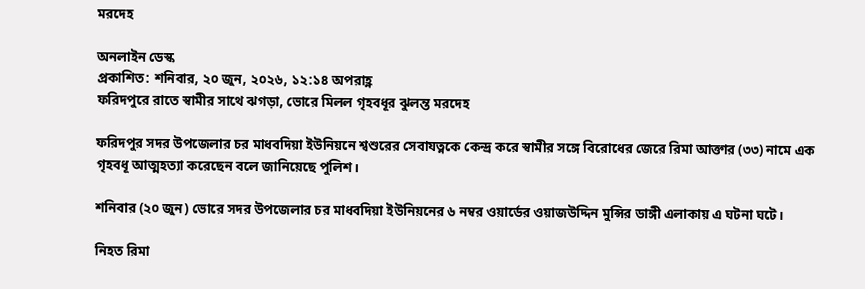মরদেহ

অনলাইন ডেস্ক
প্রকাশিত: শনিবার, ২০ জুন, ২০২৬, ১২:১৪ অপরাহ্ণ
ফরিদপুরে রাতে স্বামীর সাথে ঝগড়া, ভোরে মিলল গৃহবধূর ঝুলন্ত মরদেহ

ফরিদপুর সদর উপজেলার চর মাধবদিয়া ইউনিয়নে শ্বশুরের সেবাযত্নকে কেন্দ্র করে স্বামীর সঙ্গে বিরোধের জেরে রিমা আক্তার (৩৩) নামে এক গৃহবধূ আত্মহত্যা করেছেন বলে জানিয়েছে পুলিশ।

শনিবার (২০ জুন) ভোরে সদর উপজেলার চর মাধবদিয়া ইউনিয়নের ৬ নম্বর ওয়ার্ডের ওয়াজউদ্দিন মুন্সির ডাঙ্গী এলাকায় এ ঘটনা ঘটে।

নিহত রিমা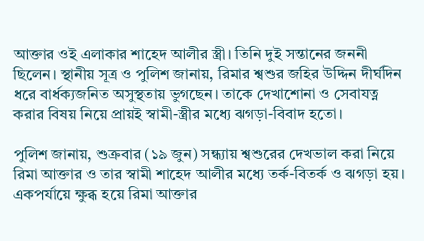আক্তার ওই এলাকার শাহেদ আলীর স্ত্রী। তিনি দুই সন্তানের জননী ছিলেন। স্থানীয় সূত্র ও পুলিশ জানায়, রিমার শ্বশুর জহির উদ্দিন দীর্ঘদিন ধরে বার্ধক্যজনিত অসুস্থতায় ভুগছেন। তাকে দেখাশোনা ও সেবাযত্ন করার বিষয় নিয়ে প্রায়ই স্বামী-স্ত্রীর মধ্যে ঝগড়া-বিবাদ হতো।

পুলিশ জানায়, শুক্রবার (১৯ জুন) সন্ধ্যায় শ্বশুরের দেখভাল করা নিয়ে রিমা আক্তার ও তার স্বামী শাহেদ আলীর মধ্যে তর্ক-বিতর্ক ও ঝগড়া হয়। একপর্যায়ে ক্ষুব্ধ হয়ে রিমা আক্তার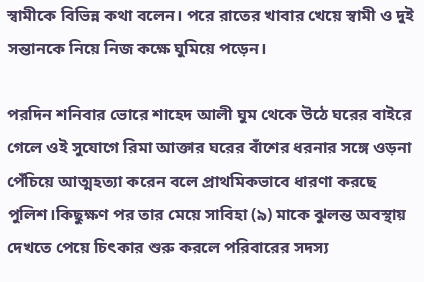স্বামীকে বিভিন্ন কথা বলেন। পরে রাতের খাবার খেয়ে স্বামী ও দুই সন্তানকে নিয়ে নিজ কক্ষে ঘুমিয়ে পড়েন।

পরদিন শনিবার ভোরে শাহেদ আলী ঘুম থেকে উঠে ঘরের বাইরে গেলে ওই সুযোগে রিমা আক্তার ঘরের বাঁশের ধরনার সঙ্গে ওড়না পেঁচিয়ে আত্মহত্যা করেন বলে প্রাথমিকভাবে ধারণা করছে পুলিশ।কিছুক্ষণ পর তার মেয়ে সাবিহা (৯) মাকে ঝুলন্ত অবস্থায় দেখতে পেয়ে চিৎকার শুরু করলে পরিবারের সদস্য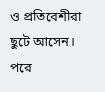ও প্রতিবেশীরা ছুটে আসেন। পরে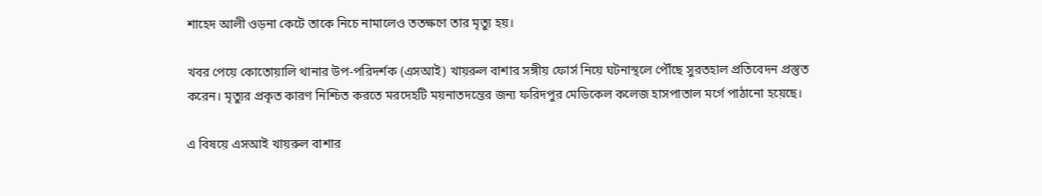শাহেদ আলী ওড়না কেটে তাকে নিচে নামালেও ততক্ষণে তার মৃত্যু হয়।

খবর পেয়ে কোতোয়ালি থানার উপ-পরিদর্শক (এসআই) খায়রুল বাশার সঙ্গীয় ফোর্স নিয়ে ঘটনাস্থলে পৌঁছে সুরতহাল প্রতিবেদন প্রস্তুত করেন। মৃত্যুর প্রকৃত কারণ নিশ্চিত করতে মরদেহটি ময়নাতদন্তের জন্য ফরিদপুর মেডিকেল কলেজ হাসপাতাল মর্গে পাঠানো হয়েছে।

এ বিষয়ে এসআই খায়রুল বাশার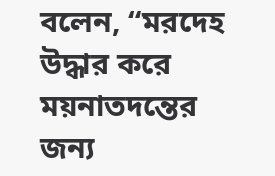বলেন, “মরদেহ উদ্ধার করে ময়নাতদন্তের জন্য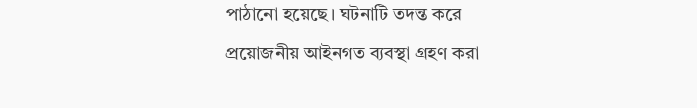পাঠানো হয়েছে। ঘটনাটি তদন্ত করে প্রয়োজনীয় আইনগত ব্যবস্থা গ্রহণ করা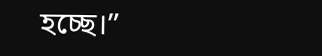হচ্ছে।”